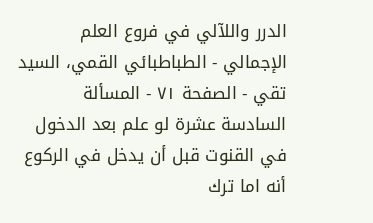الدرر واللآلي في فروع العلم الإجمالي - الطباطبائي القمي، السید تقي - الصفحة ٧١ - المسألة السادسة عشرة لو علم بعد الدخول في القنوت قبل أن يدخل في الركوع أنه اما ترك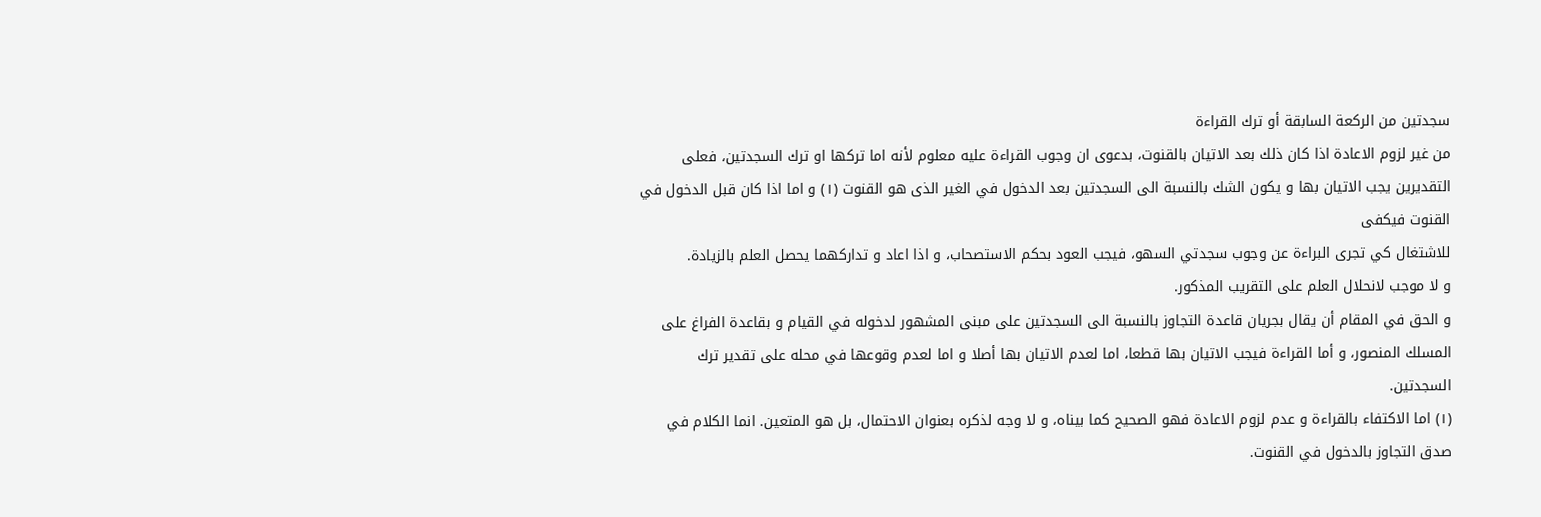سجدتين من الركعة السابقة أو ترك القراءة
من غير لزوم الاعادة اذا كان ذلك بعد الاتيان بالقنوت، بدعوى ان وجوب القراءة عليه معلوم لأنه اما تركها او ترك السجدتين، فعلى التقديرين يجب الاتيان بها و يكون الشك بالنسبة الى السجدتين بعد الدخول في الغير الذى هو القنوت (١) و اما اذا كان قبل الدخول في القنوت فيكفى
للاشتغال كي تجرى البراءة عن وجوب سجدتي السهو، فيجب العود بحكم الاستصحاب، و اذا اعاد و تداركهما يحصل العلم بالزيادة.
و لا موجب لانحلال العلم على التقريب المذكور.
و الحق في المقام أن يقال بجريان قاعدة التجاوز بالنسبة الى السجدتين على مبنى المشهور لدخوله في القيام و بقاعدة الفراغ على المسلك المنصور، و أما القراءة فيجب الاتيان بها قطعا، اما لعدم الاتيان بها أصلا و اما لعدم وقوعها في محله على تقدير ترك السجدتين.
(١) اما الاكتفاء بالقراءة و عدم لزوم الاعادة فهو الصحيح كما بيناه، و لا وجه لذكره بعنوان الاحتمال، بل هو المتعين. انما الكلام في صدق التجاوز بالدخول في القنوت.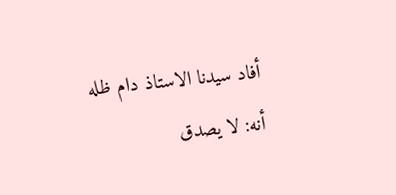أفاد سيدنا الاستاذ دام ظله أنه: لا يصدق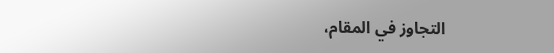التجاوز في المقام،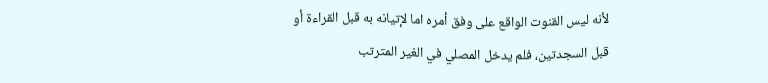لأنه ليس القنوت الواقع على وفق أمره اما لإتيانه به قبل القراءة أو قبل السجدتين، فلم يدخل المصلي في الغير المترتب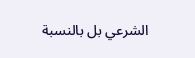الشرعي بل بالنسبة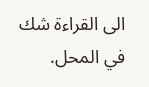الى القراءة شك في المحل.